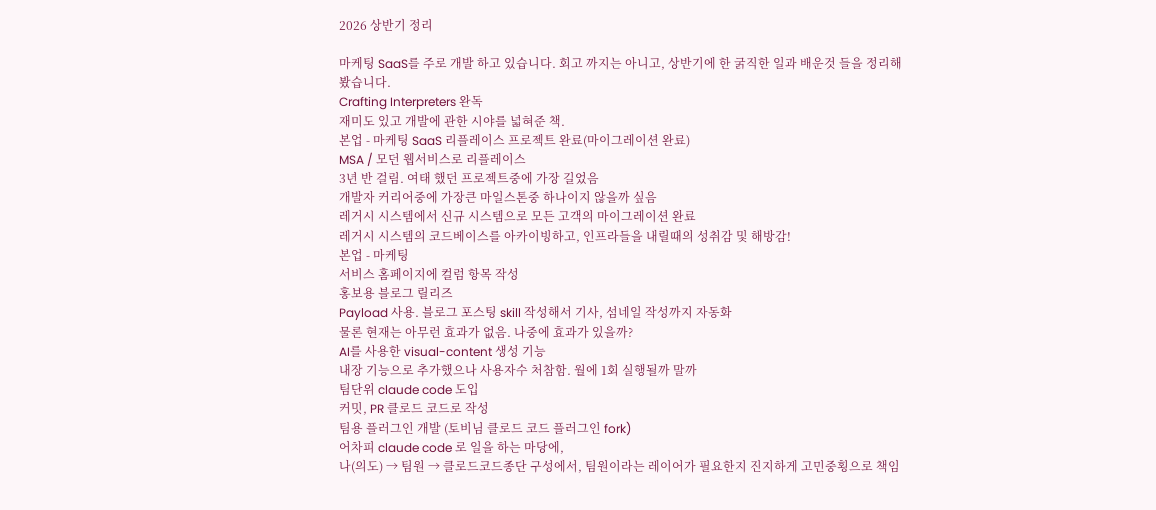2026 상반기 정리

마케팅 SaaS를 주로 개발 하고 있습니다. 회고 까지는 아니고, 상반기에 한 굵직한 일과 배운것 들을 정리해 봤습니다.
Crafting Interpreters 완독
재미도 있고 개발에 관한 시야를 넓혀준 책.
본업 - 마케팅 SaaS 리플레이스 프로젝트 완료(마이그레이션 완료)
MSA / 모던 웹서비스로 리플레이스
3년 반 걸림. 여태 했던 프로젝트중에 가장 길었음
개발자 커리어중에 가장큰 마일스톤중 하나이지 않을까 싶음
레거시 시스템에서 신규 시스템으로 모든 고객의 마이그레이션 완료
레거시 시스템의 코드베이스를 아카이빙하고, 인프라들을 내릴때의 성취감 및 해방감!
본업 - 마케팅
서비스 홈페이지에 컬럼 항목 작성
홍보용 블로그 릴리즈
Payload 사용. 블로그 포스팅 skill 작성해서 기사, 섬네일 작성까지 자동화
물론 현재는 아무런 효과가 없음. 나중에 효과가 있을까?
AI를 사용한 visual-content 생성 기능
내장 기능으로 추가했으나 사용자수 처참함. 월에 1회 실행될까 말까
팀단위 claude code 도입
커밋, PR 클로드 코드로 작성
팀용 플러그인 개발 (토비님 클로드 코드 플러그인 fork)
어차피 claude code 로 일을 하는 마당에,
나(의도) → 팀원 → 클로드코드종단 구성에서, 팀원이라는 레이어가 필요한지 진지하게 고민중횡으로 책임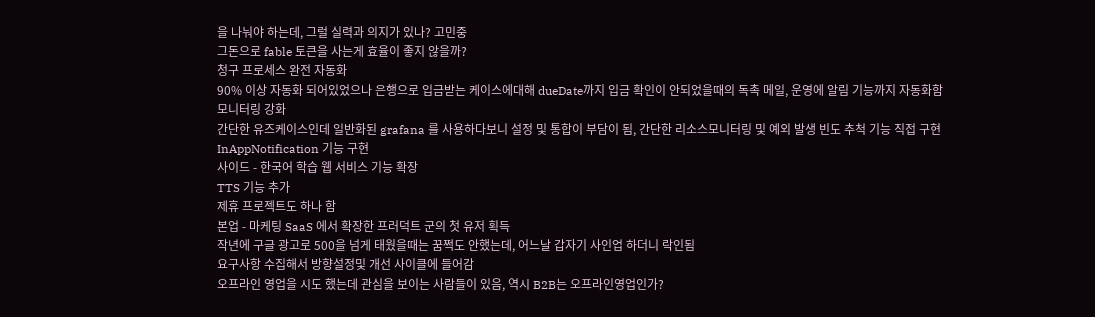을 나눠야 하는데, 그럴 실력과 의지가 있나? 고민중
그돈으로 fable 토큰을 사는게 효율이 좋지 않을까?
청구 프로세스 완전 자동화
90% 이상 자동화 되어있었으나 은행으로 입금받는 케이스에대해 dueDate까지 입금 확인이 안되었을때의 독촉 메일, 운영에 알림 기능까지 자동화함
모니터링 강화
간단한 유즈케이스인데 일반화된 grafana 를 사용하다보니 설정 및 통합이 부담이 됨, 간단한 리소스모니터링 및 예외 발생 빈도 추척 기능 직접 구현
InAppNotification 기능 구현
사이드 - 한국어 학습 웹 서비스 기능 확장
TTS 기능 추가
제휴 프로젝트도 하나 함
본업 - 마케팅 SaaS 에서 확장한 프러덕트 군의 첫 유저 획득
작년에 구글 광고로 500을 넘게 태웠을때는 꿈쩍도 안했는데, 어느날 갑자기 사인업 하더니 락인됨
요구사항 수집해서 방향설정및 개선 사이클에 들어감
오프라인 영업을 시도 했는데 관심을 보이는 사람들이 있음, 역시 B2B는 오프라인영업인가?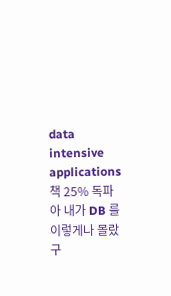data intensive applications책 25% 독파
아 내가 DB 를 이렇게나 몰랐구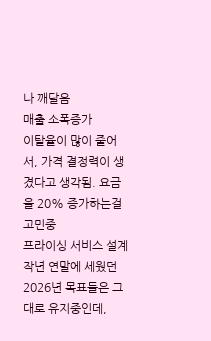나 깨달음
매출 소폭증가
이탈율이 많이 줄어서, 가격 결정력이 생겼다고 생각됨. 요금을 20% 증가하는걸 고민중
프라이싱 서비스 설계
작년 연말에 세웠던 2026년 목표들은 그대로 유지중인데,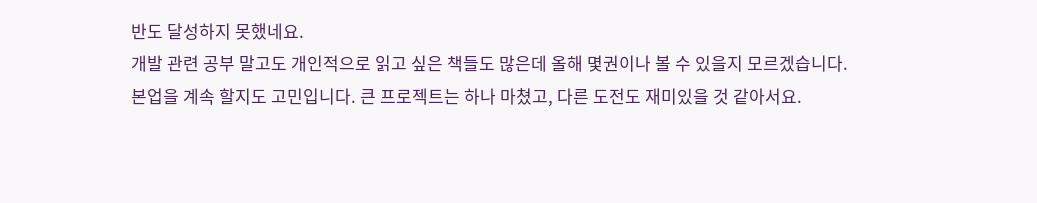반도 달성하지 못했네요.
개발 관련 공부 말고도 개인적으로 읽고 싶은 책들도 많은데 올해 몇권이나 볼 수 있을지 모르겠습니다.
본업을 계속 할지도 고민입니다. 큰 프로젝트는 하나 마쳤고, 다른 도전도 재미있을 것 같아서요.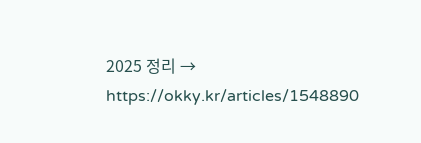2025 정리 → https://okky.kr/articles/1548890